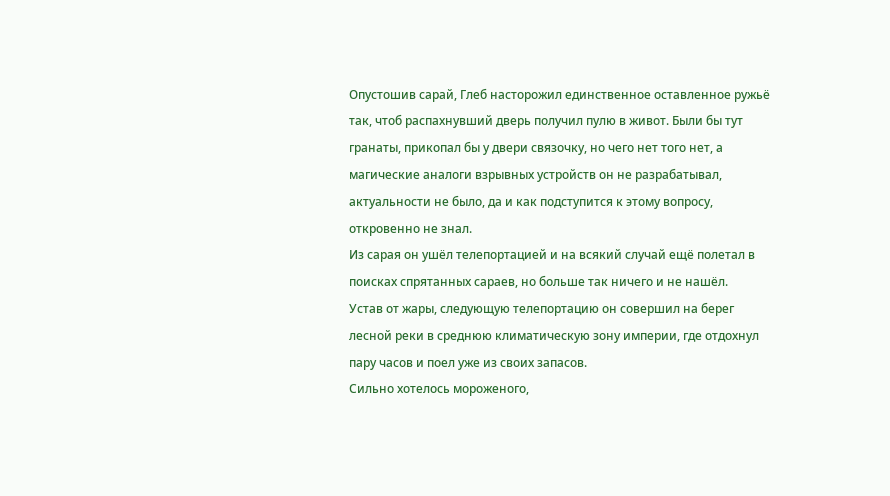Опустошив сарай, Глеб насторожил единственное оставленное ружьё так, чтоб распахнувший дверь получил пулю в живот. Были бы тут гранаты, прикопал бы у двери связочку, но чего нет того нет, а магические аналоги взрывных устройств он не разрабатывал, актуальности не было, да и как подступится к этому вопросу, откровенно не знал.
Из сарая он ушёл телепортацией и на всякий случай ещё полетал в поисках спрятанных сараев, но больше так ничего и не нашёл.
Устав от жары, следующую телепортацию он совершил на берег лесной реки в среднюю климатическую зону империи, где отдохнул пару часов и поел уже из своих запасов.
Сильно хотелось мороженого,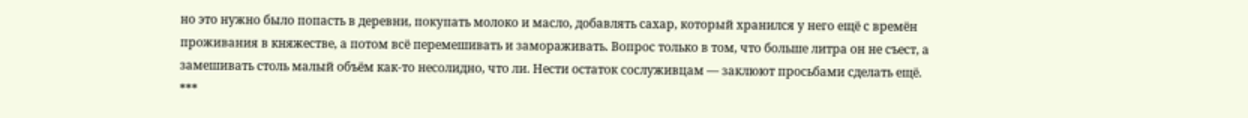но это нужно было попасть в деревни, покупать молоко и масло, добавлять сахар, который хранился у него ещё с времён проживания в княжестве, а потом всё перемешивать и замораживать. Вопрос только в том, что больше литра он не съест, а замешивать столь малый объём как-то несолидно, что ли. Нести остаток сослуживцам — заклюют просьбами сделать ещё.
***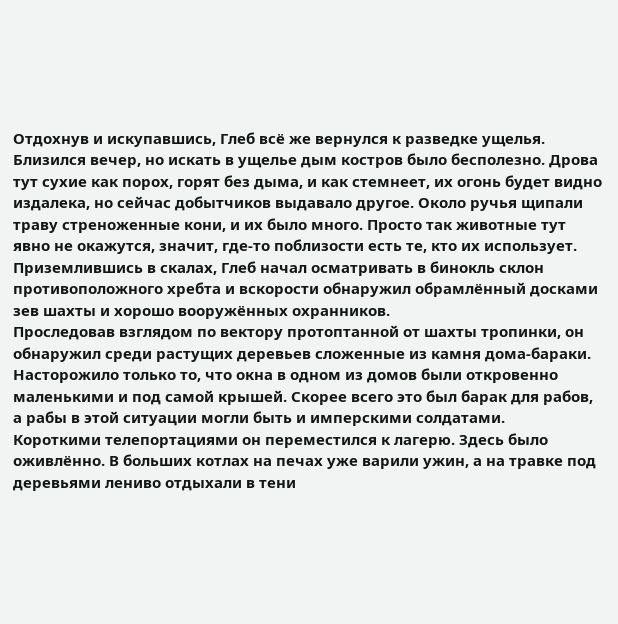Отдохнув и искупавшись, Глеб всё же вернулся к разведке ущелья. Близился вечер, но искать в ущелье дым костров было бесполезно. Дрова тут сухие как порох, горят без дыма, и как стемнеет, их огонь будет видно издалека, но сейчас добытчиков выдавало другое. Около ручья щипали траву стреноженные кони, и их было много. Просто так животные тут явно не окажутся, значит, где-то поблизости есть те, кто их использует.
Приземлившись в скалах, Глеб начал осматривать в бинокль склон противоположного хребта и вскорости обнаружил обрамлённый досками зев шахты и хорошо вооружённых охранников.
Проследовав взглядом по вектору протоптанной от шахты тропинки, он обнаружил среди растущих деревьев сложенные из камня дома-бараки. Насторожило только то, что окна в одном из домов были откровенно маленькими и под самой крышей. Скорее всего это был барак для рабов, а рабы в этой ситуации могли быть и имперскими солдатами.
Короткими телепортациями он переместился к лагерю. Здесь было оживлённо. В больших котлах на печах уже варили ужин, а на травке под деревьями лениво отдыхали в тени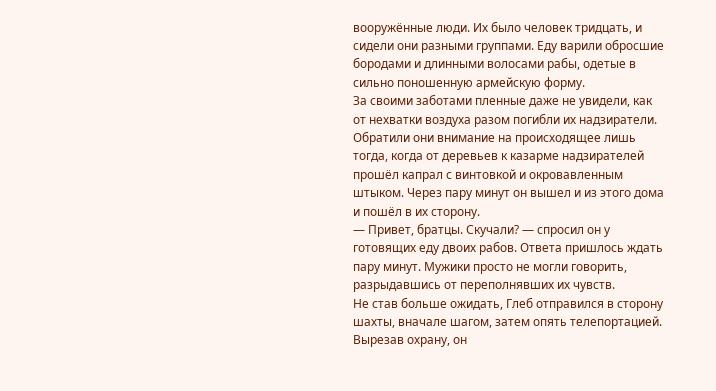вооружённые люди. Их было человек тридцать, и сидели они разными группами. Еду варили обросшие бородами и длинными волосами рабы, одетые в сильно поношенную армейскую форму.
За своими заботами пленные даже не увидели, как от нехватки воздуха разом погибли их надзиратели. Обратили они внимание на происходящее лишь тогда, когда от деревьев к казарме надзирателей прошёл капрал с винтовкой и окровавленным штыком. Через пару минут он вышел и из этого дома и пошёл в их сторону.
— Привет, братцы. Скучали? — спросил он у готовящих еду двоих рабов. Ответа пришлось ждать пару минут. Мужики просто не могли говорить, разрыдавшись от переполнявших их чувств.
Не став больше ожидать, Глеб отправился в сторону шахты, вначале шагом, затем опять телепортацией.
Вырезав охрану, он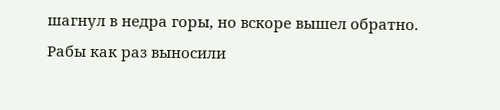шагнул в недра горы, но вскоре вышел обратно. Рабы как раз выносили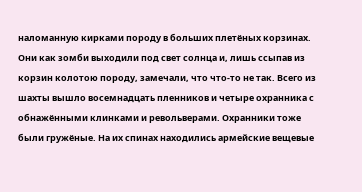наломанную кирками породу в больших плетёных корзинах. Они как зомби выходили под свет солнца и, лишь ссыпав из корзин колотою породу, замечали, что что-то не так. Всего из шахты вышло восемнадцать пленников и четыре охранника с обнажёнными клинками и револьверами. Охранники тоже были гружёные. На их спинах находились армейские вещевые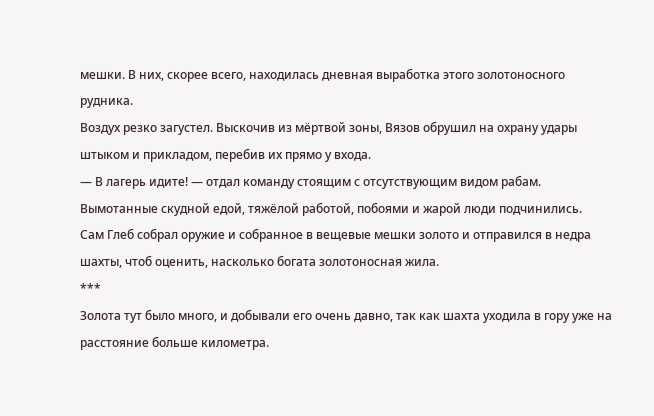мешки. В них, скорее всего, находилась дневная выработка этого золотоносного рудника.
Воздух резко загустел. Выскочив из мёртвой зоны, Вязов обрушил на охрану удары штыком и прикладом, перебив их прямо у входа.
— В лагерь идите! — отдал команду стоящим с отсутствующим видом рабам. Вымотанные скудной едой, тяжёлой работой, побоями и жарой люди подчинились.
Сам Глеб собрал оружие и собранное в вещевые мешки золото и отправился в недра шахты, чтоб оценить, насколько богата золотоносная жила.
***
Золота тут было много, и добывали его очень давно, так как шахта уходила в гору уже на расстояние больше километра.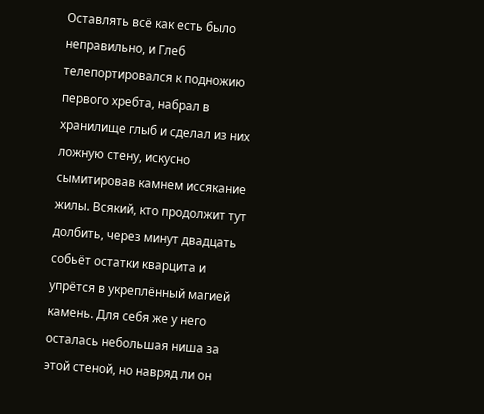Оставлять всё как есть было неправильно, и Глеб телепортировался к подножию первого хребта, набрал в хранилище глыб и сделал из них ложную стену, искусно сымитировав камнем иссякание жилы. Всякий, кто продолжит тут долбить, через минут двадцать собьёт остатки кварцита и упрётся в укреплённый магией камень. Для себя же у него осталась небольшая ниша за этой стеной, но навряд ли он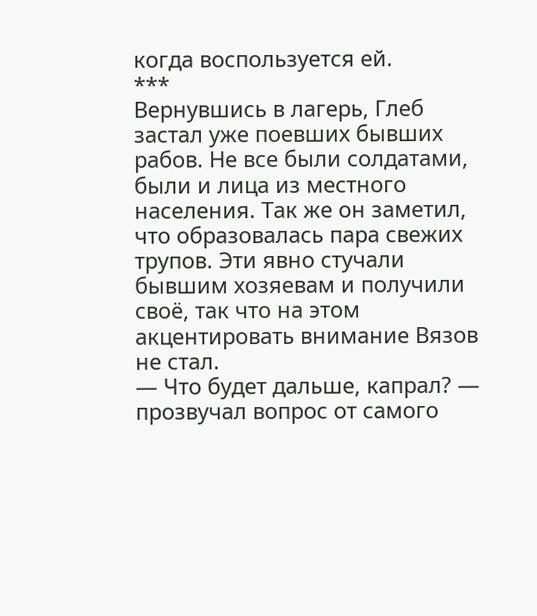когда воспользуется ей.
***
Вернувшись в лагерь, Глеб застал уже поевших бывших рабов. Не все были солдатами, были и лица из местного населения. Так же он заметил, что образовалась пара свежих трупов. Эти явно стучали бывшим хозяевам и получили своё, так что на этом акцентировать внимание Вязов не стал.
— Что будет дальше, капрал? — прозвучал вопрос от самого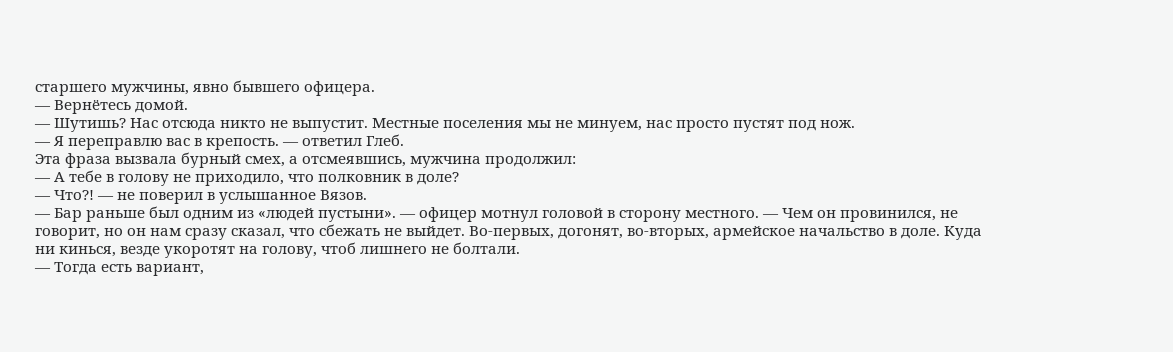старшего мужчины, явно бывшего офицера.
— Вернётесь домой.
— Шутишь? Нас отсюда никто не выпустит. Местные поселения мы не минуем, нас просто пустят под нож.
— Я переправлю вас в крепость. — ответил Глеб.
Эта фраза вызвала бурный смех, а отсмеявшись, мужчина продолжил:
— А тебе в голову не приходило, что полковник в доле?
— Что?! — не поверил в услышанное Вязов.
— Бар раньше был одним из «людей пустыни». — офицер мотнул головой в сторону местного. — Чем он провинился, не говорит, но он нам сразу сказал, что сбежать не выйдет. Во-первых, догонят, во-вторых, армейское начальство в доле. Куда ни кинься, везде укоротят на голову, чтоб лишнего не болтали.
— Тогда есть вариант,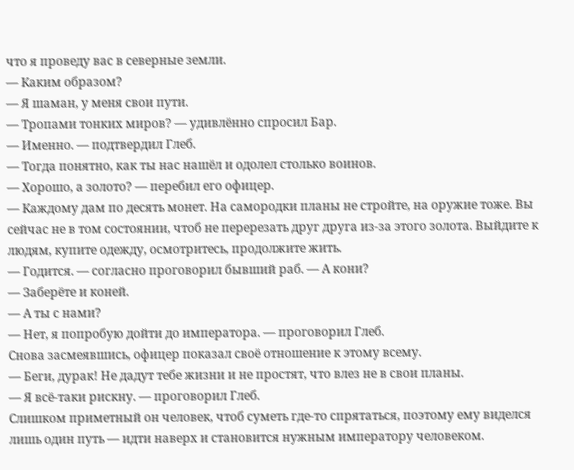что я проведу вас в северные земли.
— Каким образом?
— Я шаман, у меня свои пути.
— Тропами тонких миров? — удивлённо спросил Бар.
— Именно. — подтвердил Глеб.
— Тогда понятно, как ты нас нашёл и одолел столько воинов.
— Хорошо, а золото? — перебил его офицер.
— Каждому дам по десять монет. На самородки планы не стройте, на оружие тоже. Вы сейчас не в том состоянии, чтоб не перерезать друг друга из-за этого золота. Выйдите к людям, купите одежду, осмотритесь, продолжите жить.
— Годится. — согласно проговорил бывший раб. — А кони?
— Заберёте и коней.
— А ты с нами?
— Нет, я попробую дойти до императора. — проговорил Глеб.
Снова засмеявшись, офицер показал своё отношение к этому всему.
— Беги, дурак! Не дадут тебе жизни и не простят, что влез не в свои планы.
— Я всё-таки рискну. — проговорил Глеб.
Слишком приметный он человек, чтоб суметь где-то спрятаться, поэтому ему виделся лишь один путь — идти наверх и становится нужным императору человеком.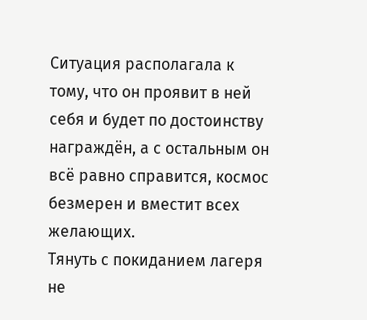Ситуация располагала к тому, что он проявит в ней себя и будет по достоинству награждён, а с остальным он всё равно справится, космос безмерен и вместит всех желающих.
Тянуть с покиданием лагеря не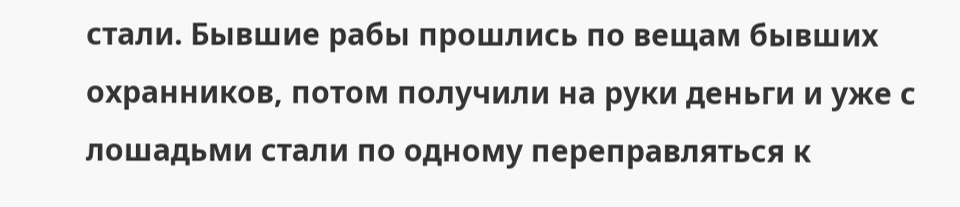стали. Бывшие рабы прошлись по вещам бывших охранников, потом получили на руки деньги и уже с лошадьми стали по одному переправляться к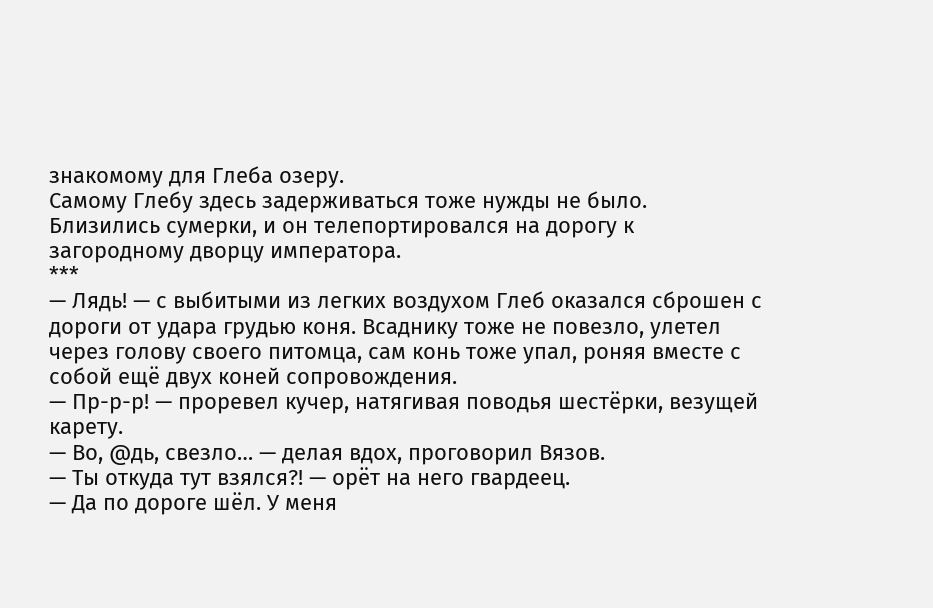знакомому для Глеба озеру.
Самому Глебу здесь задерживаться тоже нужды не было. Близились сумерки, и он телепортировался на дорогу к загородному дворцу императора.
***
— Лядь! — с выбитыми из легких воздухом Глеб оказался сброшен с дороги от удара грудью коня. Всаднику тоже не повезло, улетел через голову своего питомца, сам конь тоже упал, роняя вместе с собой ещё двух коней сопровождения.
— Пр-р-р! — проревел кучер, натягивая поводья шестёрки, везущей карету.
— Во, @дь, свезло… — делая вдох, проговорил Вязов.
— Ты откуда тут взялся?! — орёт на него гвардеец.
— Да по дороге шёл. У меня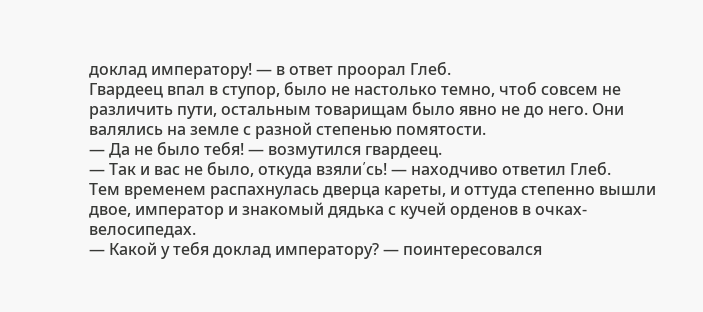доклад императору! — в ответ проорал Глеб.
Гвардеец впал в ступор, было не настолько темно, чтоб совсем не различить пути, остальным товарищам было явно не до него. Они валялись на земле с разной степенью помятости.
— Да не было тебя! — возмутился гвардеец.
— Так и вас не было, откуда взяли՛сь! — находчиво ответил Глеб.
Тем временем распахнулась дверца кареты, и оттуда степенно вышли двое, император и знакомый дядька с кучей орденов в очках-велосипедах.
— Какой у тебя доклад императору? — поинтересовался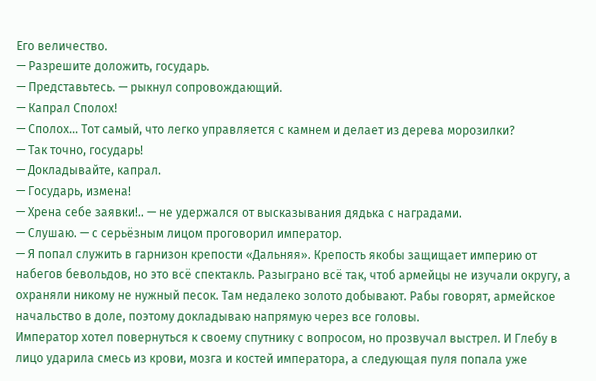Его величество.
— Разрешите доложить, государь.
— Представьтесь. — рыкнул сопровождающий.
— Капрал Сполох!
— Сполох… Тот самый, что легко управляется с камнем и делает из дерева морозилки?
— Так точно, государь!
— Докладывайте, капрал.
— Государь, измена!
— Хрена себе заявки!.. — не удержался от высказывания дядька с наградами.
— Слушаю. — с серьёзным лицом проговорил император.
— Я попал служить в гарнизон крепости «Дальняя». Крепость якобы защищает империю от набегов бевольдов, но это всё спектакль. Разыграно всё так, чтоб армейцы не изучали округу, а охраняли никому не нужный песок. Там недалеко золото добывают. Рабы говорят, армейское начальство в доле, поэтому докладываю напрямую через все головы.
Император хотел повернуться к своему спутнику с вопросом, но прозвучал выстрел. И Глебу в лицо ударила смесь из крови, мозга и костей императора, а следующая пуля попала уже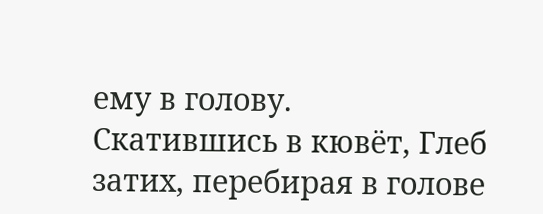ему в голову.
Скатившись в кювёт, Глеб затих, перебирая в голове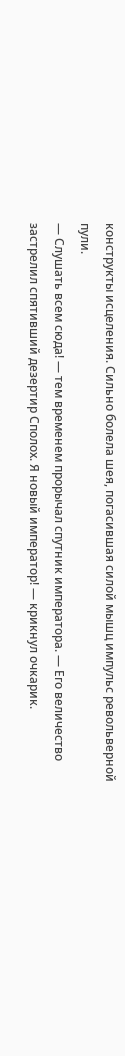конструкты исцеления. Сильно болела шея, погасившая силой мышц импульс револьверной пули.
— Слушать всем сюда! — тем временем прорычал спутник императора. — Его величество застрелил спятивший дезертир Сполох. Я новый император! — крикнул очкарик.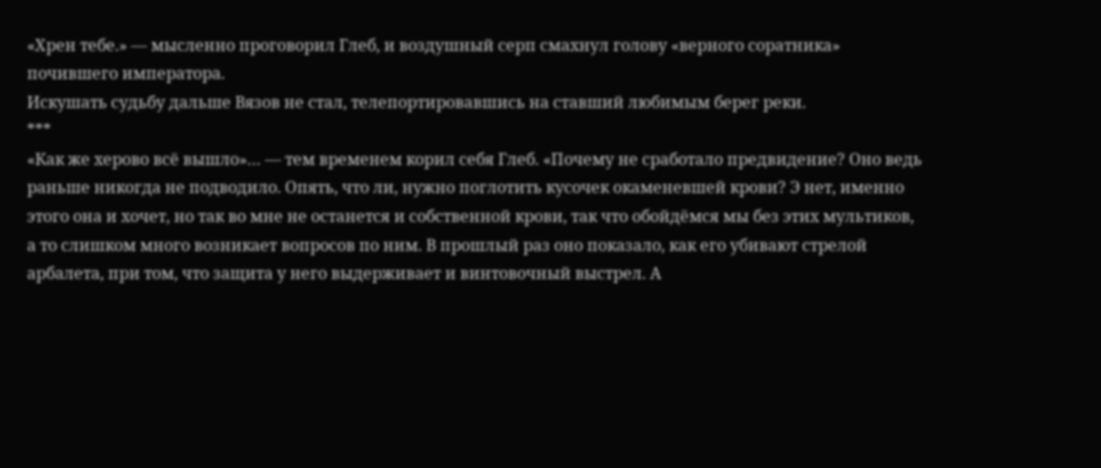«Хрен тебе.» — мысленно проговорил Глеб, и воздушный серп смахнул голову «верного соратника» почившего императора.
Искушать судьбу дальше Вязов не стал, телепортировавшись на ставший любимым берег реки.
***
«Как же херово всё вышло»… — тем временем корил себя Глеб. «Почему не сработало предвидение? Оно ведь раньше никогда не подводило. Опять, что ли, нужно поглотить кусочек окаменевшей крови? Э нет, именно этого она и хочет, но так во мне не останется и собственной крови, так что обойдёмся мы без этих мультиков, а то слишком много возникает вопросов по ним. В прошлый раз оно показало, как его убивают стрелой арбалета, при том, что защита у него выдерживает и винтовочный выстрел. А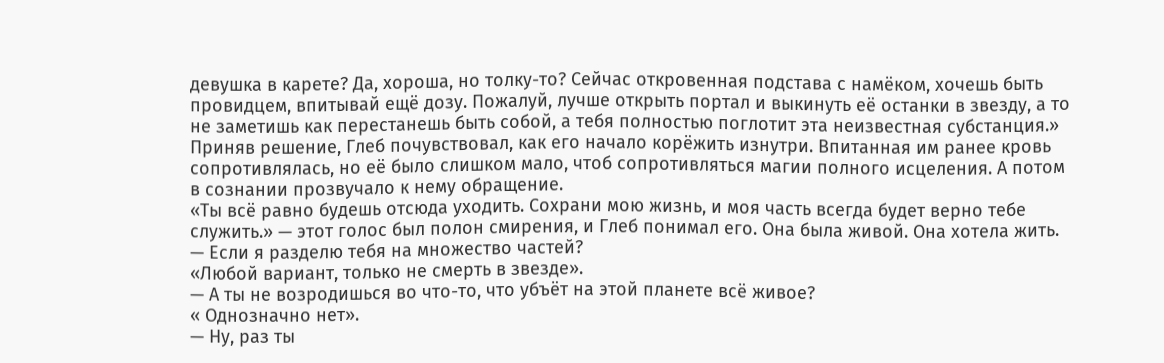девушка в карете? Да, хороша, но толку-то? Сейчас откровенная подстава с намёком, хочешь быть провидцем, впитывай ещё дозу. Пожалуй, лучше открыть портал и выкинуть её останки в звезду, а то не заметишь как перестанешь быть собой, а тебя полностью поглотит эта неизвестная субстанция.»
Приняв решение, Глеб почувствовал, как его начало корёжить изнутри. Впитанная им ранее кровь сопротивлялась, но её было слишком мало, чтоб сопротивляться магии полного исцеления. А потом в сознании прозвучало к нему обращение.
«Ты всё равно будешь отсюда уходить. Сохрани мою жизнь, и моя часть всегда будет верно тебе служить.» — этот голос был полон смирения, и Глеб понимал его. Она была живой. Она хотела жить.
— Если я разделю тебя на множество частей?
«Любой вариант, только не смерть в звезде».
— А ты не возродишься во что-то, что убъёт на этой планете всё живое?
« Однозначно нет».
— Ну, раз ты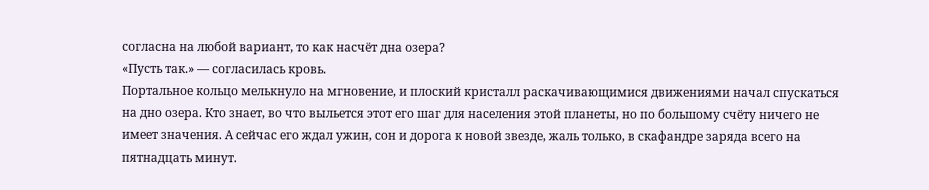согласна на любой вариант, то как насчёт дна озера?
«Пусть так.» — согласилась кровь.
Портальное кольцо мелькнуло на мгновение, и плоский кристалл раскачивающимися движениями начал спускаться на дно озера. Кто знает, во что выльется этот его шаг для населения этой планеты, но по большому счёту ничего не имеет значения. А сейчас его ждал ужин, сон и дорога к новой звезде, жаль только, в скафандре заряда всего на пятнадцать минут.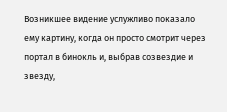Возникшее видение услужливо показало ему картину, когда он просто смотрит через портал в бинокль и, выбрав созвездие и звезду,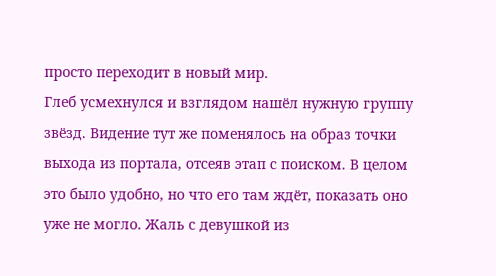просто переходит в новый мир.
Глеб усмехнулся и взглядом нашёл нужную группу звёзд. Видение тут же поменялось на образ точки выхода из портала, отсеяв этап с поиском. В целом это было удобно, но что его там ждёт, показать оно уже не могло. Жаль с девушкой из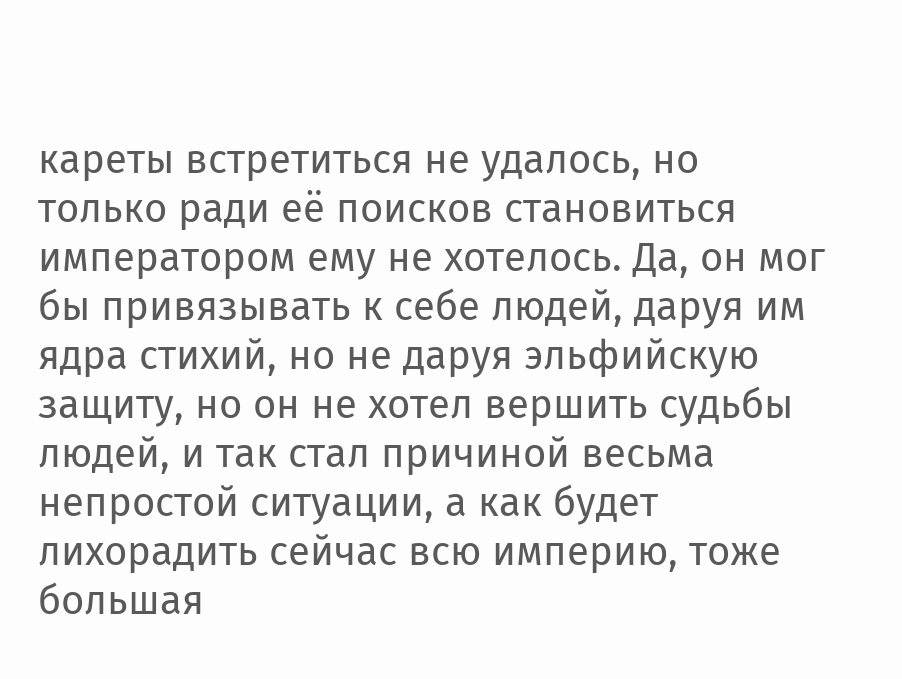кареты встретиться не удалось, но только ради её поисков становиться императором ему не хотелось. Да, он мог бы привязывать к себе людей, даруя им ядра стихий, но не даруя эльфийскую защиту, но он не хотел вершить судьбы людей, и так стал причиной весьма непростой ситуации, а как будет лихорадить сейчас всю империю, тоже большая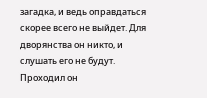загадка, и ведь оправдаться скорее всего не выйдет. Для дворянства он никто, и слушать его не будут. Проходил он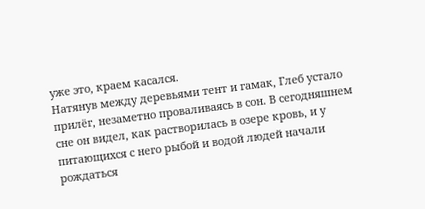уже это, краем касался.
Натянув между деревьями тент и гамак, Глеб устало прилёг, незаметно проваливаясь в сон. В сегодняшнем сне он видел, как растворилась в озере кровь, и у питающихся с него рыбой и водой людей начали рождаться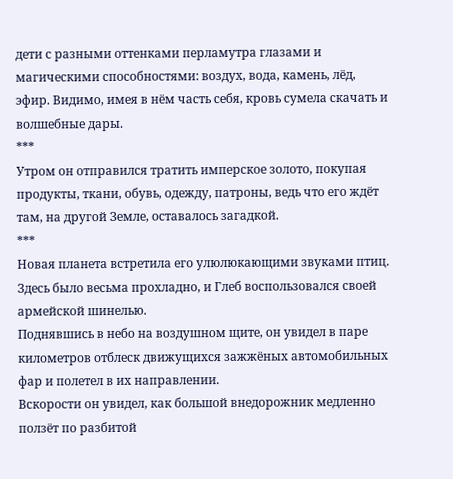дети с разными оттенками перламутра глазами и магическими способностями: воздух, вода, камень, лёд, эфир. Видимо, имея в нём часть себя, кровь сумела скачать и волшебные дары.
***
Утром он отправился тратить имперское золото, покупая продукты, ткани, обувь, одежду, патроны, ведь что его ждёт там, на другой Земле, оставалось загадкой.
***
Новая планета встретила его улюлюкающими звуками птиц. Здесь было весьма прохладно, и Глеб воспользовался своей армейской шинелью.
Поднявшись в небо на воздушном щите, он увидел в паре километров отблеск движущихся зажжёных автомобильных фар и полетел в их направлении.
Вскорости он увидел, как большой внедорожник медленно ползёт по разбитой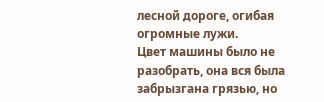лесной дороге, огибая огромные лужи.
Цвет машины было не разобрать, она вся была забрызгана грязью, но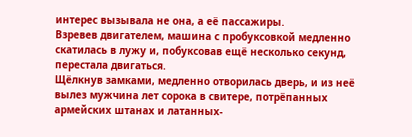интерес вызывала не она, а её пассажиры.
Взревев двигателем, машина с пробуксовкой медленно скатилась в лужу и, побуксовав ещё несколько секунд, перестала двигаться.
Щёлкнув замками, медленно отворилась дверь, и из неё вылез мужчина лет сорока в свитере, потрёпанных армейских штанах и латанных-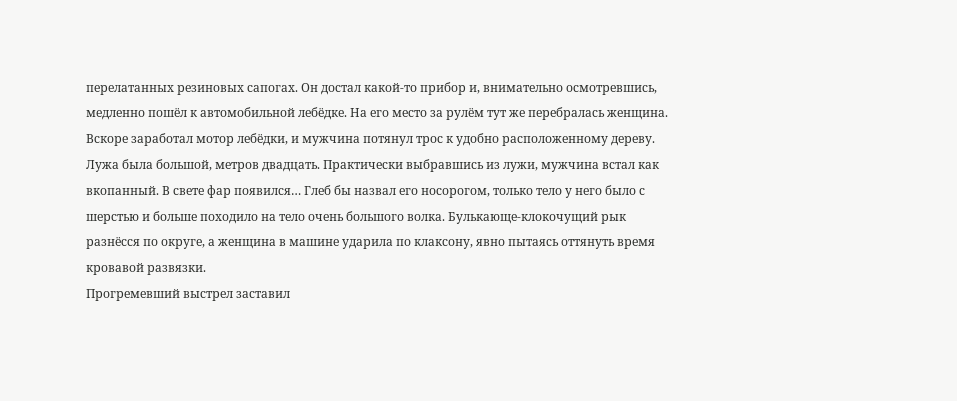перелатанных резиновых сапогах. Он достал какой-то прибор и, внимательно осмотревшись, медленно пошёл к автомобильной лебёдке. На его место за рулём тут же перебралась женщина. Вскоре заработал мотор лебёдки, и мужчина потянул трос к удобно расположенному дереву.
Лужа была большой, метров двадцать. Практически выбравшись из лужи, мужчина встал как вкопанный. В свете фар появился… Глеб бы назвал его носорогом, только тело у него было с шерстью и больше походило на тело очень большого волка. Булькающе-клокочущий рык разнёсся по округе, а женщина в машине ударила по клаксону, явно пытаясь оттянуть время кровавой развязки.
Прогремевший выстрел заставил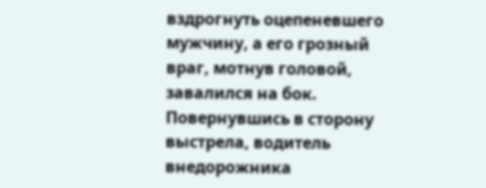вздрогнуть оцепеневшего мужчину, а его грозный враг, мотнув головой, завалился на бок.
Повернувшись в сторону выстрела, водитель внедорожника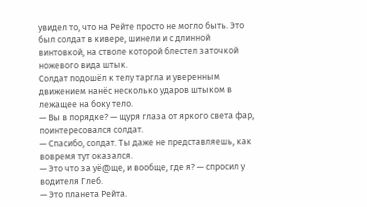увидел то, что на Рейте просто не могло быть. Это был солдат в кивере, шинели и с длинной винтовкой, на стволе которой блестел заточкой ножевого вида штык.
Солдат подошёл к телу таргла и уверенным движением нанёс несколько ударов штыком в лежащее на боку тело.
— Вы в порядке? — щуря глаза от яркого света фар, поинтересовался солдат.
— Спасибо, солдат. Ты даже не представляешь, как вовремя тут оказался.
— Это что за уё@ще, и вообще, где я? — спросил у водителя Глеб.
— Это планета Рейта.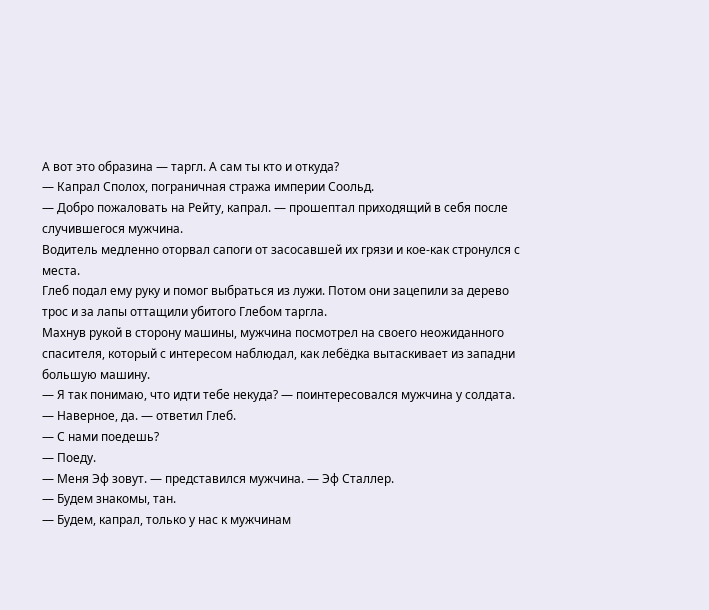А вот это образина — таргл. А сам ты кто и откуда?
— Капрал Сполох, пограничная стража империи Соольд.
— Добро пожаловать на Рейту, капрал. — прошептал приходящий в себя после случившегося мужчина.
Водитель медленно оторвал сапоги от засосавшей их грязи и кое-как стронулся с места.
Глеб подал ему руку и помог выбраться из лужи. Потом они зацепили за дерево трос и за лапы оттащили убитого Глебом таргла.
Махнув рукой в сторону машины, мужчина посмотрел на своего неожиданного спасителя, который с интересом наблюдал, как лебёдка вытаскивает из западни большую машину.
— Я так понимаю, что идти тебе некуда? — поинтересовался мужчина у солдата.
— Наверное, да. — ответил Глеб.
— С нами поедешь?
— Поеду.
— Меня Эф зовут. — представился мужчина. — Эф Сталлер.
— Будем знакомы, тан.
— Будем, капрал, только у нас к мужчинам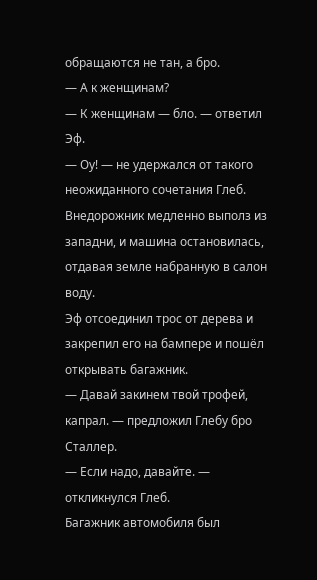обращаются не тан, а бро.
— А к женщинам?
— К женщинам — бло. — ответил Эф.
— Оу! — не удержался от такого неожиданного сочетания Глеб.
Внедорожник медленно выполз из западни, и машина остановилась, отдавая земле набранную в салон воду.
Эф отсоединил трос от дерева и закрепил его на бампере и пошёл открывать багажник.
— Давай закинем твой трофей, капрал. — предложил Глебу бро Сталлер.
— Если надо, давайте. — откликнулся Глеб.
Багажник автомобиля был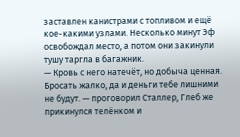заставлен канистрами с топливом и ещё кое-какими узлами. Несколько минут Эф освобождал место, а потом они закинули тушу таргла в багажник.
— Кровь с него натечёт, но добыча ценная. Бросать жалко, да и деньги тебе лишними не будут. — проговорил Сталлер, Глеб же прикинулся телёнком и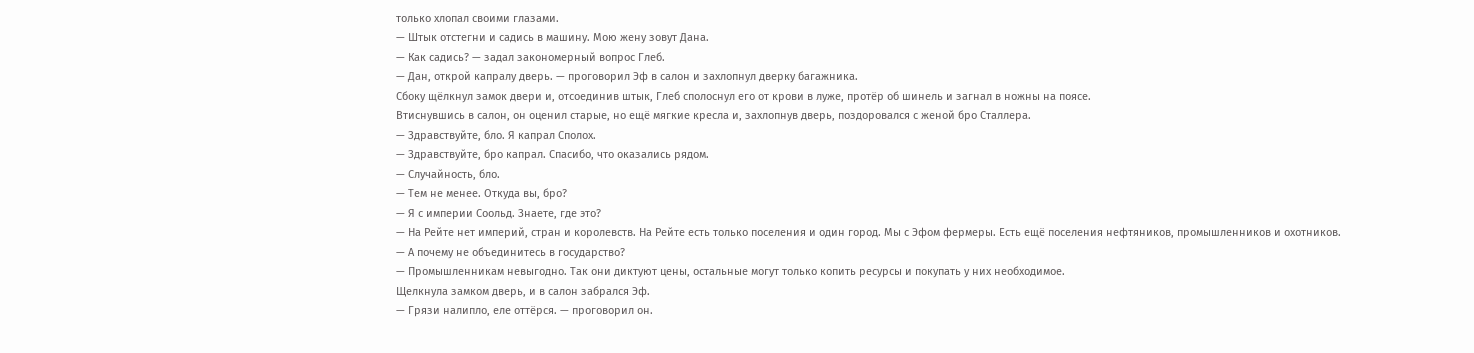только хлопал своими глазами.
— Штык отстегни и садись в машину. Мою жену зовут Дана.
— Как садись? — задал закономерный вопрос Глеб.
— Дан, открой капралу дверь. — проговорил Эф в салон и захлопнул дверку багажника.
Сбоку щёлкнул замок двери и, отсоединив штык, Глеб сполоснул его от крови в луже, протёр об шинель и загнал в ножны на поясе.
Втиснувшись в салон, он оценил старые, но ещё мягкие кресла и, захлопнув дверь, поздоровался с женой бро Сталлера.
— Здравствуйте, бло. Я капрал Сполох.
— Здравствуйте, бро капрал. Спасибо, что оказались рядом.
— Случайность, бло.
— Тем не менее. Откуда вы, бро?
— Я с империи Соольд. Знаете, где это?
— На Рейте нет империй, стран и королевств. На Рейте есть только поселения и один город. Мы с Эфом фермеры. Есть ещё поселения нефтяников, промышленников и охотников.
— А почему не объединитесь в государство?
— Промышленникам невыгодно. Так они диктуют цены, остальные могут только копить ресурсы и покупать у них необходимое.
Щелкнула замком дверь, и в салон забрался Эф.
— Грязи налипло, еле оттёрся. — проговорил он.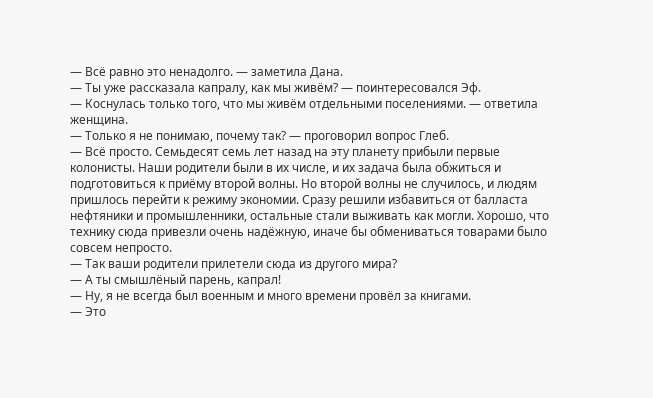— Всё равно это ненадолго. — заметила Дана.
— Ты уже рассказала капралу, как мы живём? — поинтересовался Эф.
— Коснулась только того, что мы живём отдельными поселениями. — ответила женщина.
— Только я не понимаю, почему так? — проговорил вопрос Глеб.
— Всё просто. Семьдесят семь лет назад на эту планету прибыли первые колонисты. Наши родители были в их числе, и их задача была обжиться и подготовиться к приёму второй волны. Но второй волны не случилось, и людям пришлось перейти к режиму экономии. Сразу решили избавиться от балласта нефтяники и промышленники, остальные стали выживать как могли. Хорошо, что технику сюда привезли очень надёжную, иначе бы обмениваться товарами было совсем непросто.
— Так ваши родители прилетели сюда из другого мира?
— А ты смышлёный парень, капрал!
— Ну, я не всегда был военным и много времени провёл за книгами.
— Это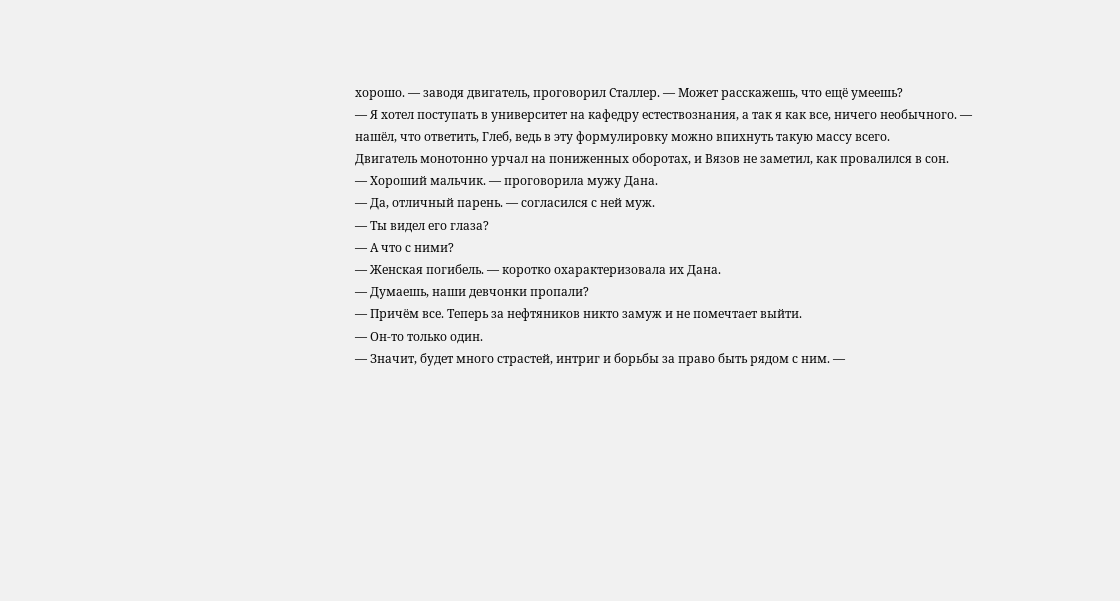хорошо. — заводя двигатель, проговорил Сталлер. — Может расскажешь, что ещё умеешь?
— Я хотел поступать в университет на кафедру естествознания, а так я как все, ничего необычного. — нашёл, что ответить, Глеб, ведь в эту формулировку можно впихнуть такую массу всего.
Двигатель монотонно урчал на пониженных оборотах, и Вязов не заметил, как провалился в сон.
— Хороший мальчик. — проговорила мужу Дана.
— Да, отличный парень. — согласился с ней муж.
— Ты видел его глаза?
— А что с ними?
— Женская погибель. — коротко охарактеризовала их Дана.
— Думаешь, наши девчонки пропали?
— Причём все. Теперь за нефтяников никто замуж и не помечтает выйти.
— Он-то только один.
— Значит, будет много страстей, интриг и борьбы за право быть рядом с ним. —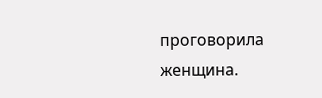проговорила женщина.